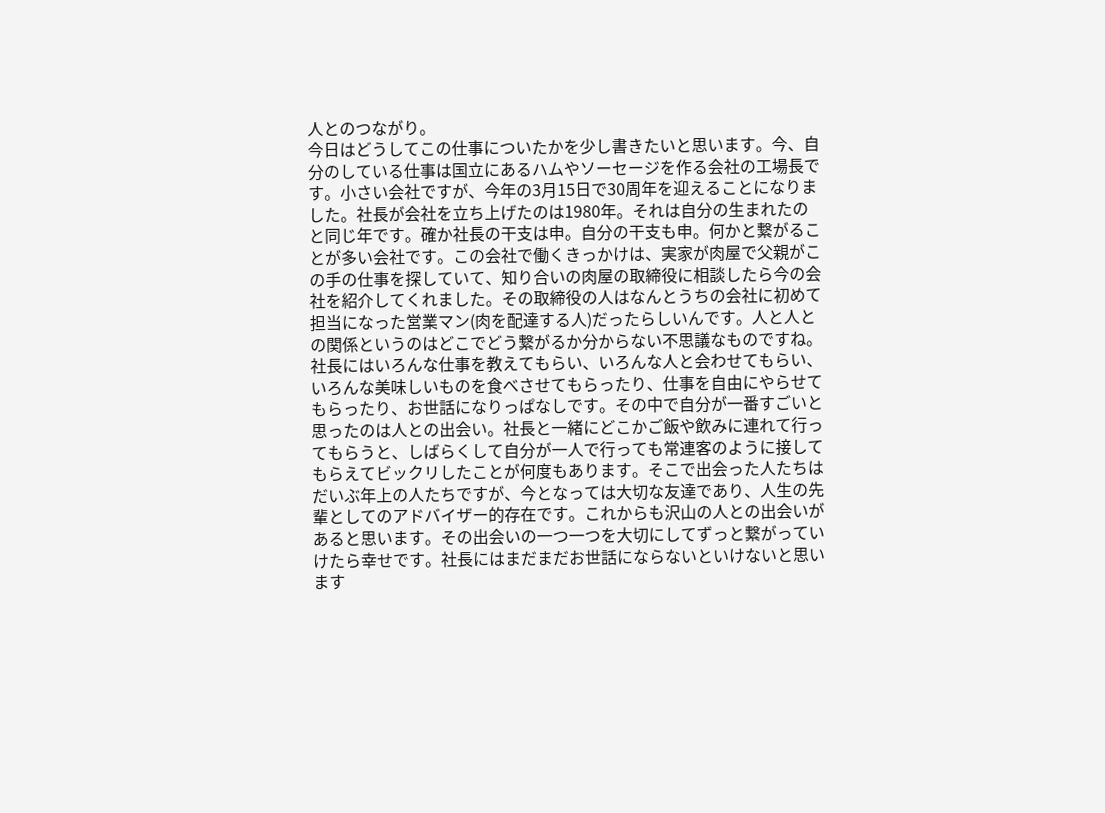人とのつながり。
今日はどうしてこの仕事についたかを少し書きたいと思います。今、自分のしている仕事は国立にあるハムやソーセージを作る会社の工場長です。小さい会社ですが、今年の3月15日で30周年を迎えることになりました。社長が会社を立ち上げたのは1980年。それは自分の生まれたのと同じ年です。確か社長の干支は申。自分の干支も申。何かと繋がることが多い会社です。この会社で働くきっかけは、実家が肉屋で父親がこの手の仕事を探していて、知り合いの肉屋の取締役に相談したら今の会社を紹介してくれました。その取締役の人はなんとうちの会社に初めて担当になった営業マン(肉を配達する人)だったらしいんです。人と人との関係というのはどこでどう繋がるか分からない不思議なものですね。社長にはいろんな仕事を教えてもらい、いろんな人と会わせてもらい、いろんな美味しいものを食べさせてもらったり、仕事を自由にやらせてもらったり、お世話になりっぱなしです。その中で自分が一番すごいと思ったのは人との出会い。社長と一緒にどこかご飯や飲みに連れて行ってもらうと、しばらくして自分が一人で行っても常連客のように接してもらえてビックリしたことが何度もあります。そこで出会った人たちはだいぶ年上の人たちですが、今となっては大切な友達であり、人生の先輩としてのアドバイザー的存在です。これからも沢山の人との出会いがあると思います。その出会いの一つ一つを大切にしてずっと繋がっていけたら幸せです。社長にはまだまだお世話にならないといけないと思います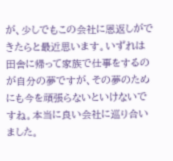が、少しでもこの会社に恩返しができたらと最近思います。いずれは田舎に帰って家族で仕事をするのが自分の夢ですが、その夢のためにも今を頑張らないといけないですね。本当に良い会社に巡り合いました。